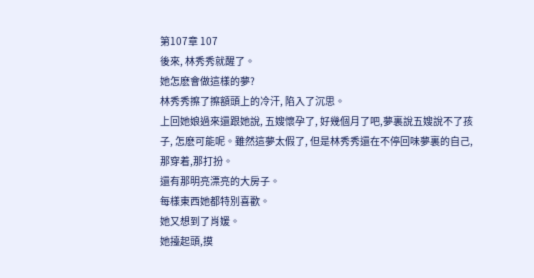第107章 107
後來, 林秀秀就醒了。
她怎麽會做這樣的夢?
林秀秀擦了擦額頭上的冷汗, 陷入了沉思。
上回她娘過來還跟她說, 五嫂懷孕了, 好幾個月了吧,夢裏說五嫂說不了孩子, 怎麽可能呢。雖然這夢太假了, 但是林秀秀還在不停回味夢裏的自己,那穿着,那打扮。
還有那明亮漂亮的大房子。
每樣東西她都特別喜歡。
她又想到了肖媛。
她擡起頭,摸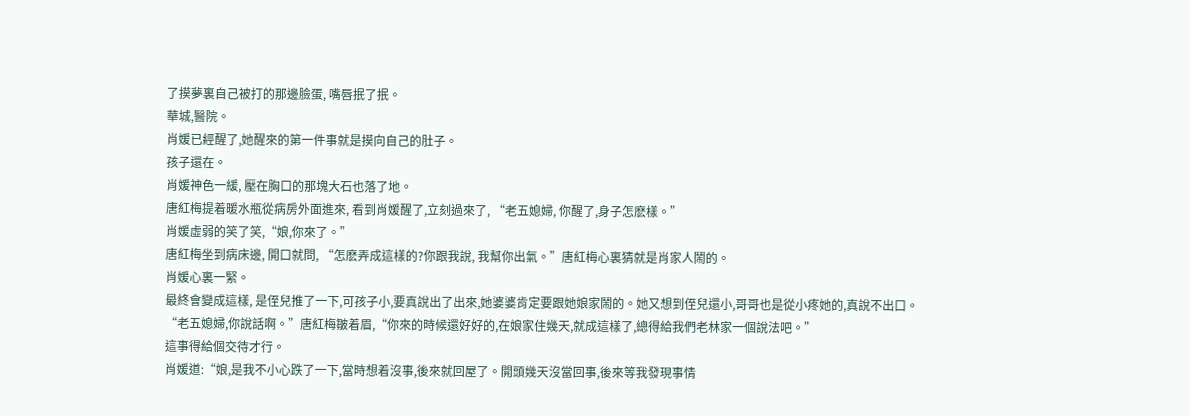了摸夢裏自己被打的那邊臉蛋, 嘴唇抿了抿。
華城,醫院。
肖媛已經醒了,她醒來的第一件事就是摸向自己的肚子。
孩子還在。
肖媛神色一緩, 壓在胸口的那塊大石也落了地。
唐紅梅提着暖水瓶從病房外面進來, 看到肖媛醒了,立刻過來了, “老五媳婦, 你醒了,身子怎麽樣。”
肖媛虛弱的笑了笑,“娘,你來了。”
唐紅梅坐到病床邊, 開口就問, “怎麽弄成這樣的?你跟我說, 我幫你出氣。”唐紅梅心裏猜就是肖家人鬧的。
肖媛心裏一緊。
最終會變成這樣, 是侄兒推了一下,可孩子小,要真說出了出來,她婆婆肯定要跟她娘家鬧的。她又想到侄兒還小,哥哥也是從小疼她的,真說不出口。
“老五媳婦,你說話啊。”唐紅梅皺着眉,“你來的時候還好好的,在娘家住幾天,就成這樣了,總得給我們老林家一個說法吧。”
這事得給個交待才行。
肖媛道:“娘,是我不小心跌了一下,當時想着沒事,後來就回屋了。開頭幾天沒當回事,後來等我發現事情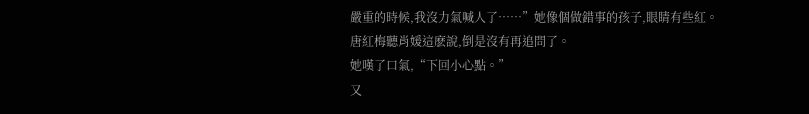嚴重的時候,我沒力氣喊人了……”她像個做錯事的孩子,眼睛有些紅。
唐紅梅聽肖媛這麽說,倒是沒有再追問了。
她嘆了口氣,“下回小心點。”
又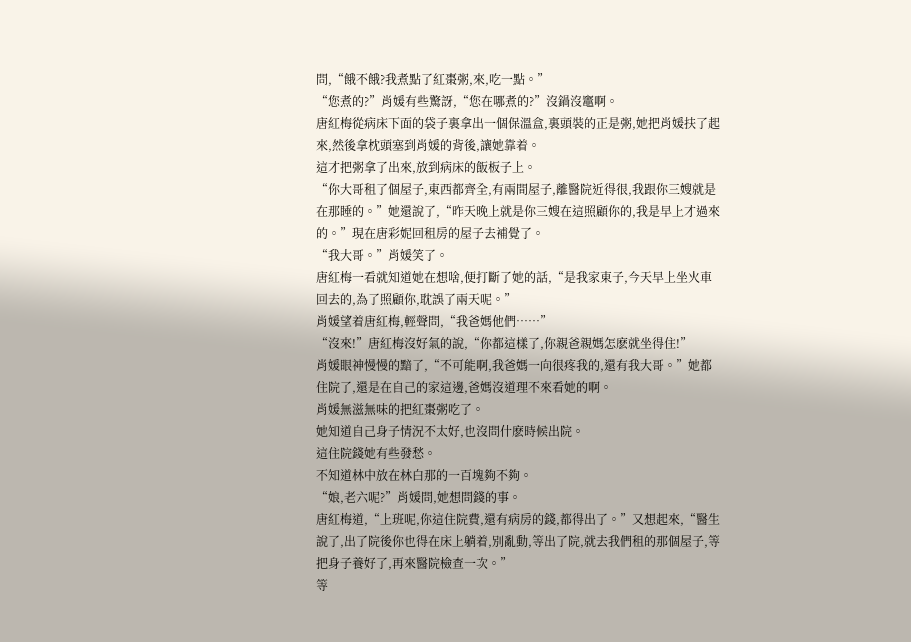問,“餓不餓?我煮點了紅棗粥,來,吃一點。”
“您煮的?”肖媛有些驚訝,“您在哪煮的?”沒鍋沒竈啊。
唐紅梅從病床下面的袋子裏拿出一個保溫盒,裏頭裝的正是粥,她把肖媛扶了起來,然後拿枕頭塞到肖媛的背後,讓她靠着。
這才把粥拿了出來,放到病床的飯板子上。
“你大哥租了個屋子,東西都齊全,有兩間屋子,離醫院近得很,我跟你三嫂就是在那睡的。”她還說了,“昨天晚上就是你三嫂在這照顧你的,我是早上才過來的。”現在唐彩妮回租房的屋子去補覺了。
“我大哥。”肖媛笑了。
唐紅梅一看就知道她在想啥,便打斷了她的話,“是我家東子,今天早上坐火車回去的,為了照顧你,耽誤了兩天呢。”
肖媛望着唐紅梅,輕聲問,“我爸媽他們……”
“沒來!”唐紅梅沒好氣的說,“你都這樣了,你親爸親媽怎麽就坐得住!”
肖媛眼神慢慢的黯了,“不可能啊,我爸媽一向很疼我的,還有我大哥。”她都住院了,還是在自己的家這邊,爸媽沒道理不來看她的啊。
肖媛無滋無味的把紅棗粥吃了。
她知道自己身子情況不太好,也沒問什麽時候出院。
這住院錢她有些發愁。
不知道林中放在林白那的一百塊夠不夠。
“娘,老六呢?”肖媛問,她想問錢的事。
唐紅梅道,“上班呢,你這住院費,還有病房的錢,都得出了。”又想起來,“醫生說了,出了院後你也得在床上躺着,別亂動,等出了院,就去我們租的那個屋子,等把身子養好了,再來醫院檢查一次。”
等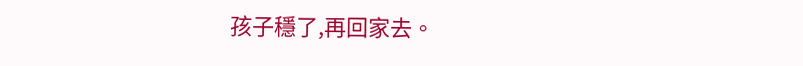孩子穩了,再回家去。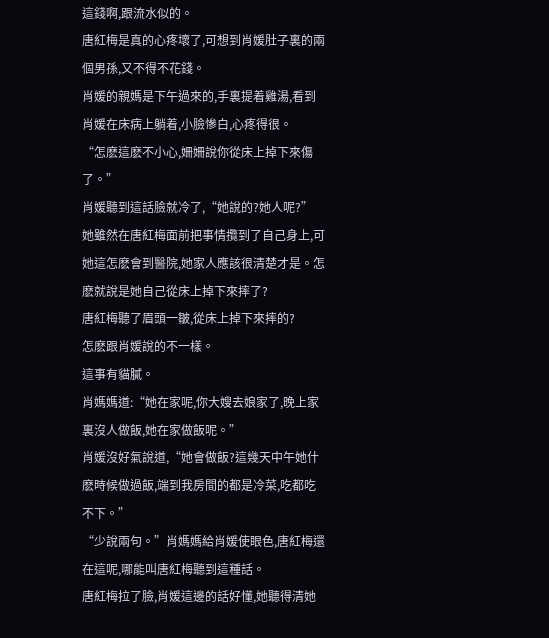這錢啊,跟流水似的。
唐紅梅是真的心疼壞了,可想到肖媛肚子裏的兩個男孫,又不得不花錢。
肖媛的親媽是下午過來的,手裏提着雞湯,看到肖媛在床病上躺着,小臉慘白,心疼得很。
“怎麽這麽不小心,姍姍說你從床上掉下來傷了。”
肖媛聽到這話臉就冷了,“她說的?她人呢?”
她雖然在唐紅梅面前把事情攬到了自己身上,可她這怎麽會到醫院,她家人應該很清楚才是。怎麽就說是她自己從床上掉下來摔了?
唐紅梅聽了眉頭一皺,從床上掉下來摔的?
怎麽跟肖媛說的不一樣。
這事有貓膩。
肖媽媽道:“她在家呢,你大嫂去娘家了,晚上家裏沒人做飯,她在家做飯呢。”
肖媛沒好氣說道,“她會做飯?這幾天中午她什麽時候做過飯,端到我房間的都是冷菜,吃都吃不下。”
“少說兩句。”肖媽媽給肖媛使眼色,唐紅梅還在這呢,哪能叫唐紅梅聽到這種話。
唐紅梅拉了臉,肖媛這邊的話好懂,她聽得清她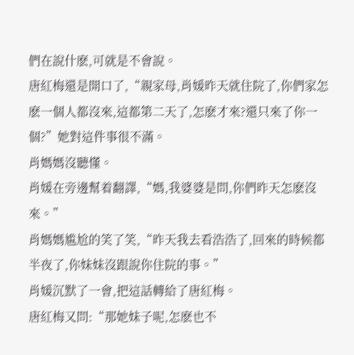們在說什麽,可就是不會說。
唐紅梅還是開口了,“親家母,肖媛昨天就住院了,你們家怎麽一個人都沒來,這都第二天了,怎麽才來?還只來了你一個?”她對這件事很不滿。
肖媽媽沒聽懂。
肖媛在旁邊幫着翻譯,“媽,我婆婆是問,你們昨天怎麽沒來。”
肖媽媽尴尬的笑了笑,“昨天我去看浩浩了,回來的時候都半夜了,你妹妹沒跟說你住院的事。”
肖媛沉默了一會,把這話轉給了唐紅梅。
唐紅梅又問:“那她妹子呢,怎麽也不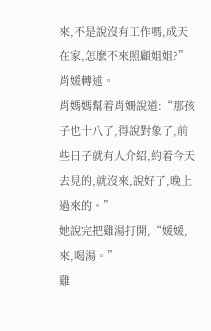來,不是說沒有工作嗎,成天在家,怎麽不來照顧姐姐?”
肖媛轉述。
肖媽媽幫着肖姍說道:“那孩子也十八了,得說對象了,前些日子就有人介紹,約着今天去見的,就沒來,說好了,晚上過來的。”
她說完把雞湯打開,“媛媛,來,喝湯。”
雞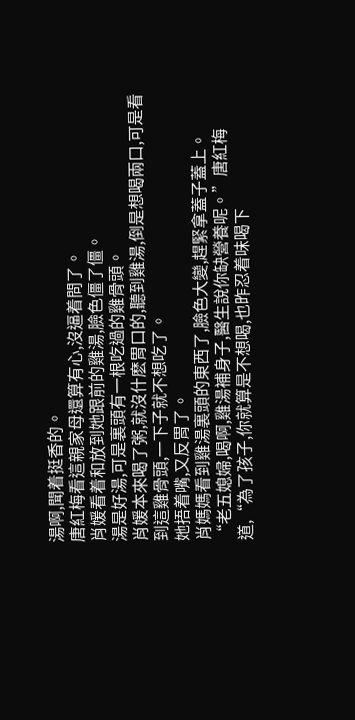湯啊,聞着挺香的。
唐紅梅看這親家母還算有心,沒逼着問了。
肖媛看着和放到她跟前的雞湯,臉色僵了僵。
湯是好湯,可是裏頭有一根吃過的雞骨頭。
肖媛本來喝了粥,就沒什麽胃口的,聽到雞湯,倒是想喝兩口,可是看到這雞骨頭,一下子就不想吃了。
她捂着嘴,又反胃了。
肖媽媽看到雞湯裏頭的東西了,臉色大變,趕緊拿蓋子蓋上。
“老五媳婦,喝啊,雞湯補身子,醫生說你缺營養呢。”唐紅梅道,“為了孩子,你就算是不想喝,也昨忍着味喝下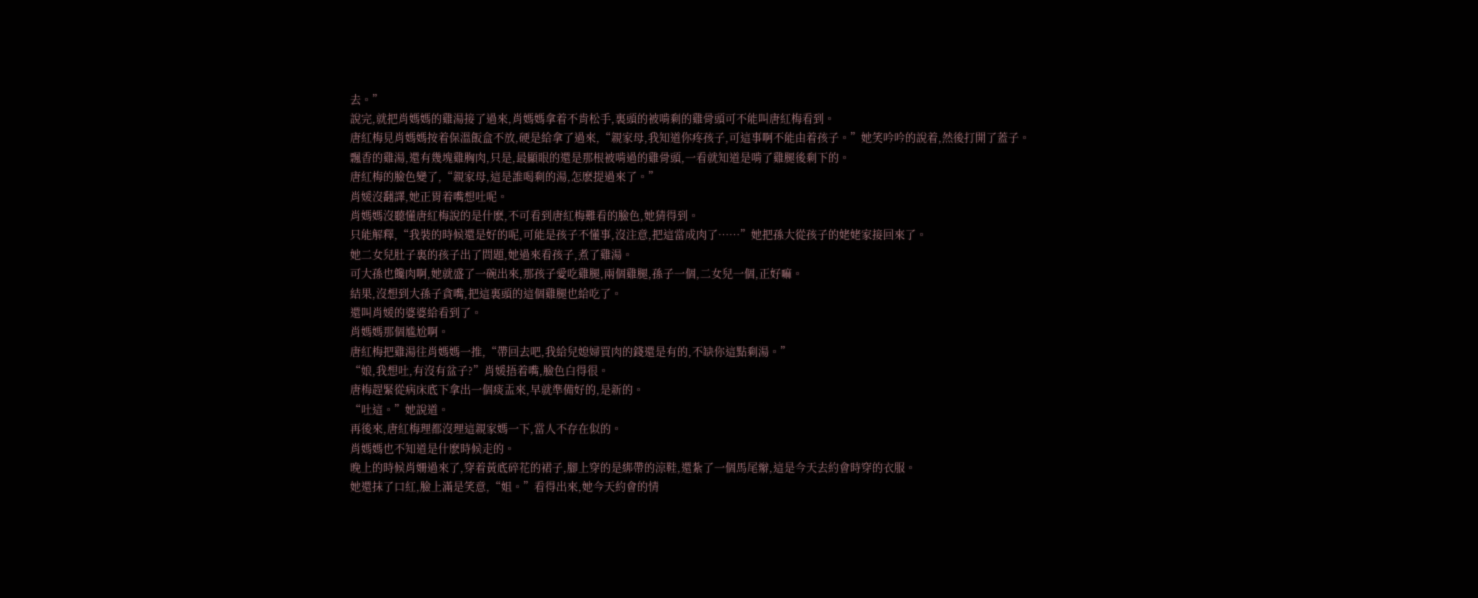去。”
說完,就把肖媽媽的雞湯接了過來,肖媽媽拿着不肯松手,裏頭的被啃剩的雞骨頭可不能叫唐紅梅看到。
唐紅梅見肖媽媽按着保溫飯盒不放,硬是給拿了過來,“親家母,我知道你疼孩子,可這事啊不能由着孩子。”她笑吟吟的說着,然後打開了蓋子。
飄香的雞湯,還有幾塊雞胸肉,只是,最顯眼的還是那根被啃過的雞骨頭,一看就知道是啃了雞腿後剩下的。
唐紅梅的臉色變了,“親家母,這是誰喝剩的湯,怎麽提過來了。”
肖媛沒翻譯,她正胃着嘴想吐呢。
肖媽媽沒聽懂唐紅梅說的是什麽,不可看到唐紅梅難看的臉色,她猜得到。
只能解釋,“我裝的時候還是好的呢,可能是孩子不懂事,沒注意,把這當成肉了……”她把孫大從孩子的姥姥家接回來了。
她二女兒肚子裏的孩子出了問題,她過來看孩子,煮了雞湯。
可大孫也饞肉啊,她就盛了一碗出來,那孩子愛吃雞腿,兩個雞腿,孫子一個,二女兒一個,正好嘛。
結果,沒想到大孫子貪嘴,把這裏頭的這個雞腿也給吃了。
還叫肖媛的婆婆給看到了。
肖媽媽那個尴尬啊。
唐紅梅把雞湯往肖媽媽一推,“帶回去吧,我給兒媳婦買肉的錢還是有的,不缺你這點剩湯。”
“娘,我想吐,有沒有盆子?”肖媛捂着嘴,臉色白得很。
唐梅趕緊從病床底下拿出一個痰盂來,早就準備好的,是新的。
“吐這。”她說道。
再後來,唐紅梅理都沒理這親家媽一下,當人不存在似的。
肖媽媽也不知道是什麽時候走的。
晚上的時候肖姍過來了,穿着黃底碎花的裙子,腳上穿的是綁帶的涼鞋,還紮了一個馬尾辮,這是今天去約會時穿的衣服。
她還抹了口紅,臉上滿是笑意,“姐。”看得出來,她今天約會的情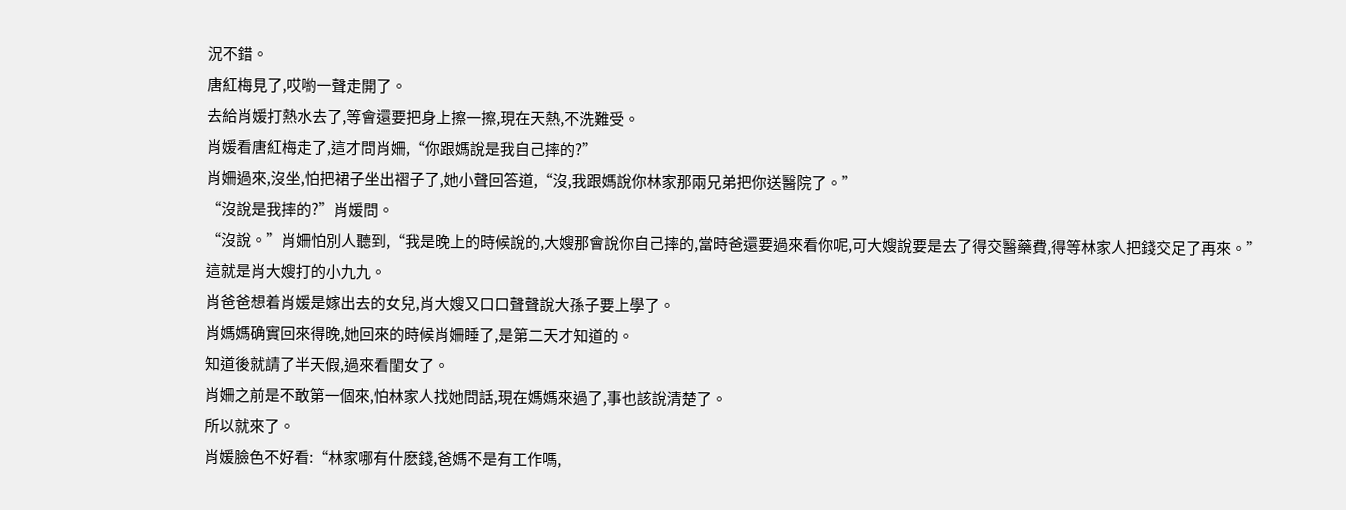況不錯。
唐紅梅見了,哎喲一聲走開了。
去給肖媛打熱水去了,等會還要把身上擦一擦,現在天熱,不洗難受。
肖媛看唐紅梅走了,這才問肖姍,“你跟媽說是我自己摔的?”
肖姍過來,沒坐,怕把裙子坐出褶子了,她小聲回答道,“沒,我跟媽說你林家那兩兄弟把你送醫院了。”
“沒說是我摔的?”肖媛問。
“沒說。”肖姍怕別人聽到,“我是晚上的時候說的,大嫂那會說你自己摔的,當時爸還要過來看你呢,可大嫂說要是去了得交醫藥費,得等林家人把錢交足了再來。”
這就是肖大嫂打的小九九。
肖爸爸想着肖媛是嫁出去的女兒,肖大嫂又口口聲聲說大孫子要上學了。
肖媽媽确實回來得晚,她回來的時候肖姍睡了,是第二天才知道的。
知道後就請了半天假,過來看閨女了。
肖姍之前是不敢第一個來,怕林家人找她問話,現在媽媽來過了,事也該說清楚了。
所以就來了。
肖媛臉色不好看:“林家哪有什麽錢,爸媽不是有工作嗎,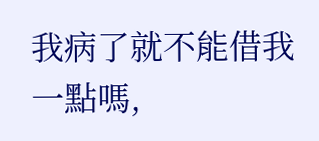我病了就不能借我一點嗎,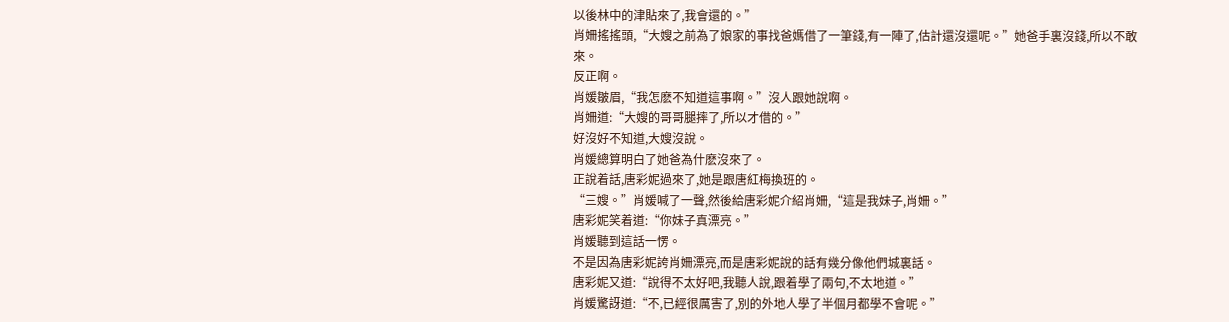以後林中的津貼來了,我會還的。”
肖姍搖搖頭,“大嫂之前為了娘家的事找爸媽借了一筆錢,有一陣了,估計還沒還呢。”她爸手裏沒錢,所以不敢來。
反正啊。
肖媛皺眉,“我怎麽不知道這事啊。”沒人跟她說啊。
肖姍道:“大嫂的哥哥腿摔了,所以才借的。”
好沒好不知道,大嫂沒說。
肖媛總算明白了她爸為什麽沒來了。
正說着話,唐彩妮過來了,她是跟唐紅梅換班的。
“三嫂。”肖媛喊了一聲,然後給唐彩妮介紹肖姍,“這是我妹子,肖姍。”
唐彩妮笑着道:“你妹子真漂亮。”
肖媛聽到這話一愣。
不是因為唐彩妮誇肖姍漂亮,而是唐彩妮說的話有幾分像他們城裏話。
唐彩妮又道:“說得不太好吧,我聽人說,跟着學了兩句,不太地道。”
肖媛驚訝道:“不,已經很厲害了,別的外地人學了半個月都學不會呢。”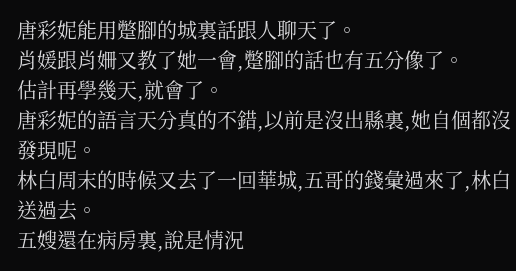唐彩妮能用蹩腳的城裏話跟人聊天了。
肖媛跟肖姍又教了她一會,蹩腳的話也有五分像了。
估計再學幾天,就會了。
唐彩妮的語言天分真的不錯,以前是沒出縣裏,她自個都沒發現呢。
林白周末的時候又去了一回華城,五哥的錢彙過來了,林白送過去。
五嫂還在病房裏,說是情況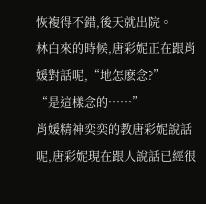恢複得不錯,後天就出院。
林白來的時候,唐彩妮正在跟肖媛對話呢,“地怎麽念?”
“是這樣念的……”
肖媛精神奕奕的教唐彩妮說話呢,唐彩妮現在跟人說話已經很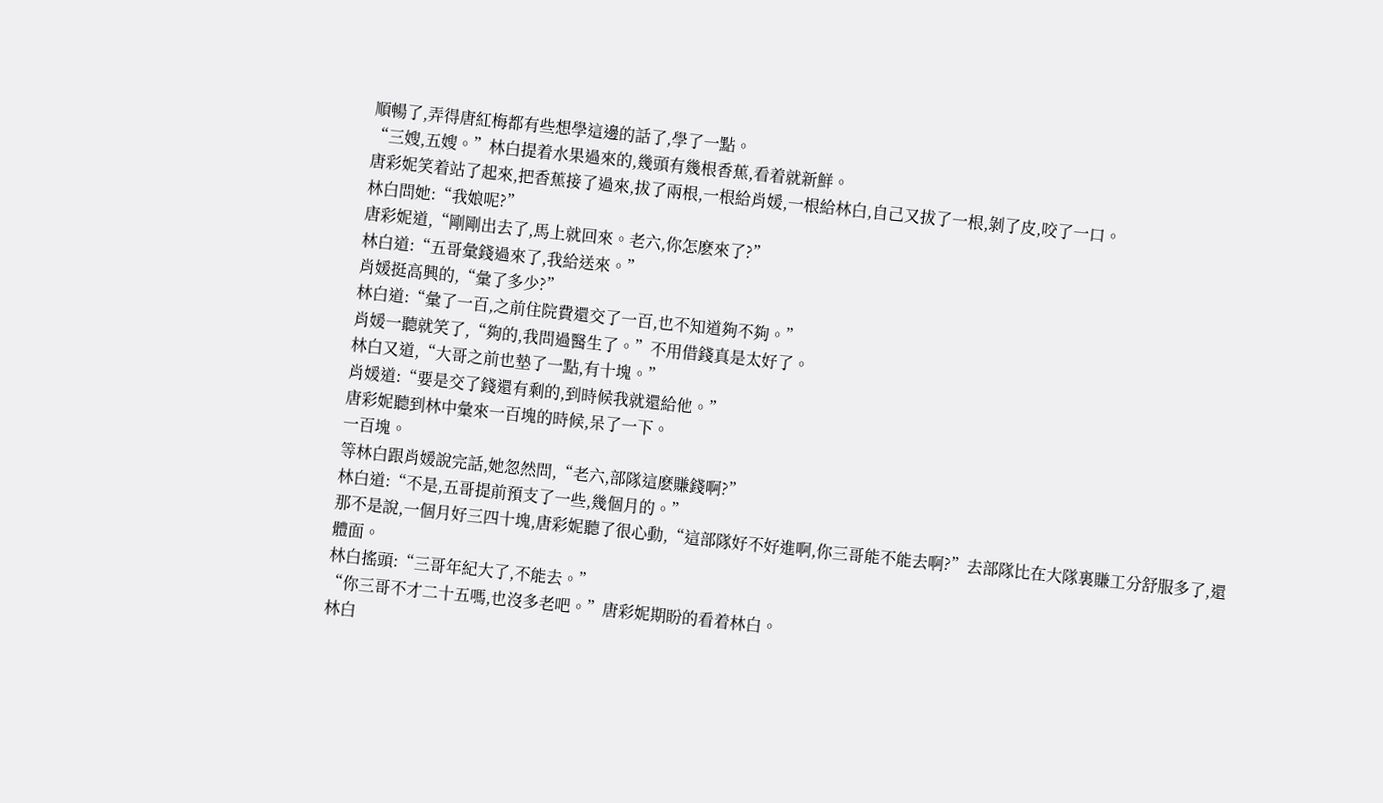順暢了,弄得唐紅梅都有些想學這邊的話了,學了一點。
“三嫂,五嫂。”林白提着水果過來的,幾頭有幾根香蕉,看着就新鮮。
唐彩妮笑着站了起來,把香蕉接了過來,拔了兩根,一根給肖媛,一根給林白,自己又拔了一根,剝了皮,咬了一口。
林白問她:“我娘呢?”
唐彩妮道,“剛剛出去了,馬上就回來。老六,你怎麽來了?”
林白道:“五哥彙錢過來了,我給送來。”
肖媛挺高興的,“彙了多少?”
林白道:“彙了一百,之前住院費還交了一百,也不知道夠不夠。”
肖媛一聽就笑了,“夠的,我問過醫生了。”不用借錢真是太好了。
林白又道,“大哥之前也墊了一點,有十塊。”
肖媛道:“要是交了錢還有剩的,到時候我就還給他。”
唐彩妮聽到林中彙來一百塊的時候,呆了一下。
一百塊。
等林白跟肖媛說完話,她忽然問,“老六,部隊這麽賺錢啊?”
林白道:“不是,五哥提前預支了一些,幾個月的。”
那不是說,一個月好三四十塊,唐彩妮聽了很心動,“這部隊好不好進啊,你三哥能不能去啊?”去部隊比在大隊裏賺工分舒服多了,還體面。
林白搖頭:“三哥年紀大了,不能去。”
“你三哥不才二十五嗎,也沒多老吧。”唐彩妮期盼的看着林白。
林白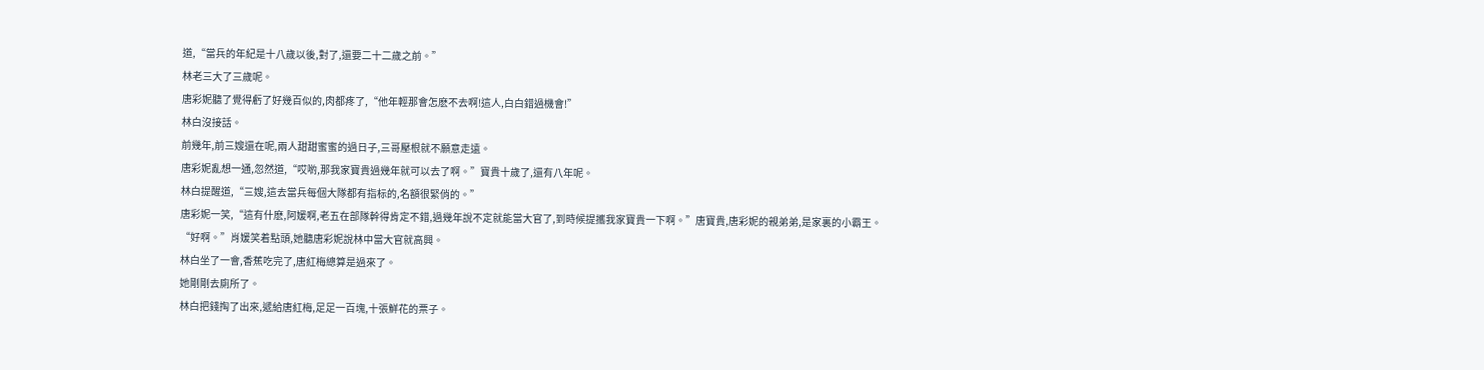道,“當兵的年紀是十八歲以後,對了,還要二十二歲之前。”
林老三大了三歲呢。
唐彩妮聽了覺得虧了好幾百似的,肉都疼了,“他年輕那會怎麽不去啊!這人,白白錯過機會!”
林白沒接話。
前幾年,前三嫂還在呢,兩人甜甜蜜蜜的過日子,三哥壓根就不願意走遠。
唐彩妮亂想一通,忽然道,“哎喲,那我家寶貴過幾年就可以去了啊。”寶貴十歲了,還有八年呢。
林白提醒道,“三嫂,這去當兵每個大隊都有指标的,名額很緊俏的。”
唐彩妮一笑,“這有什麽,阿媛啊,老五在部隊幹得肯定不錯,過幾年說不定就能當大官了,到時候提攜我家寶貴一下啊。”唐寶貴,唐彩妮的親弟弟,是家裏的小霸王。
“好啊。”肖媛笑着點頭,她聽唐彩妮說林中當大官就高興。
林白坐了一會,香蕉吃完了,唐紅梅總算是過來了。
她剛剛去廁所了。
林白把錢掏了出來,遞給唐紅梅,足足一百塊,十張鮮花的票子。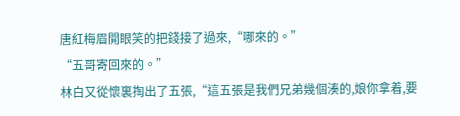唐紅梅眉開眼笑的把錢接了過來,“哪來的。”
“五哥寄回來的。”
林白又從懷裏掏出了五張,“這五張是我們兄弟幾個湊的,娘你拿着,要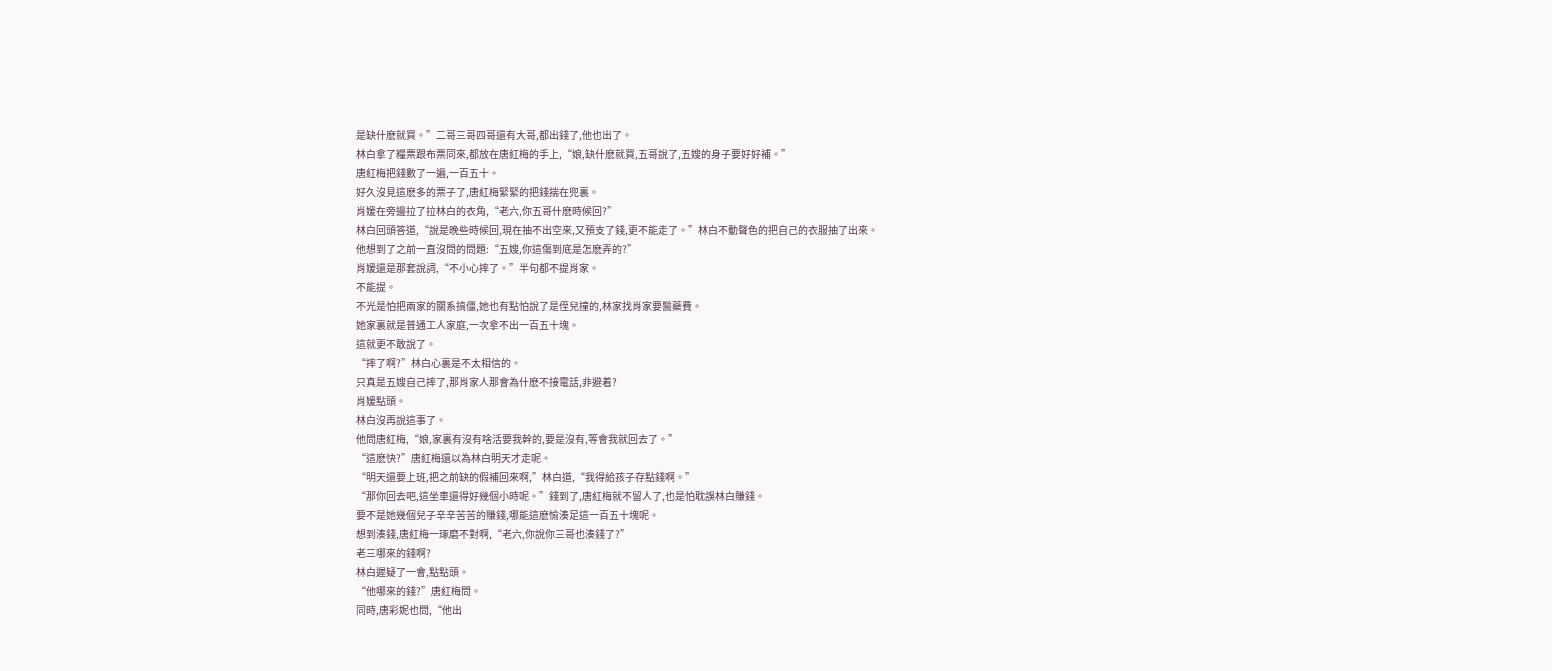是缺什麽就買。”二哥三哥四哥還有大哥,都出錢了,他也出了。
林白拿了糧票跟布票同來,都放在唐紅梅的手上,“娘,缺什麽就買,五哥說了,五嫂的身子要好好補。”
唐紅梅把錢數了一遍,一百五十。
好久沒見這麽多的票子了,唐紅梅緊緊的把錢揣在兜裏。
肖媛在旁邊拉了拉林白的衣角,“老六,你五哥什麽時候回?”
林白回頭答道,“說是晚些時候回,現在抽不出空來,又預支了錢,更不能走了。”林白不動聲色的把自己的衣服抽了出來。
他想到了之前一直沒問的問題:“五嫂,你這傷到底是怎麽弄的?”
肖媛還是那套說詞,“不小心摔了。”半句都不提肖家。
不能提。
不光是怕把兩家的關系搞僵,她也有點怕說了是侄兒撞的,林家找肖家要醫藥費。
她家裏就是普通工人家庭,一次拿不出一百五十塊。
這就更不敢說了。
“摔了啊?”林白心裏是不太相信的。
只真是五嫂自己摔了,那肖家人那會為什麽不接電話,非避着?
肖媛點頭。
林白沒再說這事了。
他問唐紅梅,“娘,家裏有沒有啥活要我幹的,要是沒有,等會我就回去了。”
“這麽快?”唐紅梅還以為林白明天才走呢。
“明天還要上班,把之前缺的假補回來啊,”林白道,“我得給孩子存點錢啊。”
“那你回去吧,這坐車還得好幾個小時呢。”錢到了,唐紅梅就不留人了,也是怕耽誤林白賺錢。
要不是她幾個兒子辛辛苦苦的賺錢,哪能這麽愉湊足這一百五十塊呢。
想到湊錢,唐紅梅一琢磨不對啊,“老六,你說你三哥也湊錢了?”
老三哪來的錢啊?
林白遲疑了一會,點點頭。
“他哪來的錢?”唐紅梅問。
同時,唐彩妮也問,“他出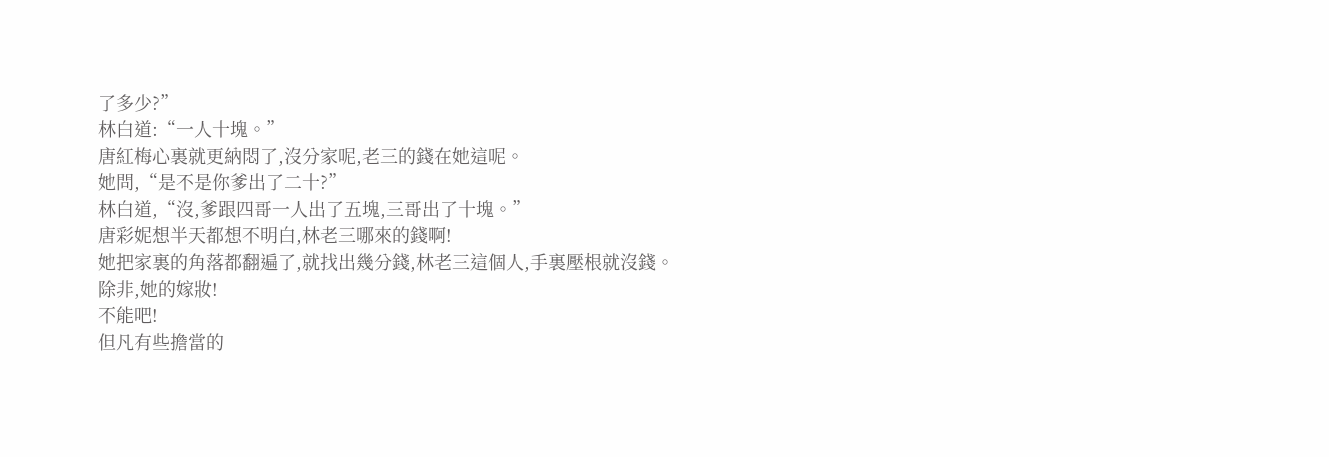了多少?”
林白道:“一人十塊。”
唐紅梅心裏就更納悶了,沒分家呢,老三的錢在她這呢。
她問,“是不是你爹出了二十?”
林白道,“沒,爹跟四哥一人出了五塊,三哥出了十塊。”
唐彩妮想半天都想不明白,林老三哪來的錢啊!
她把家裏的角落都翻遍了,就找出幾分錢,林老三這個人,手裏壓根就沒錢。
除非,她的嫁妝!
不能吧!
但凡有些擔當的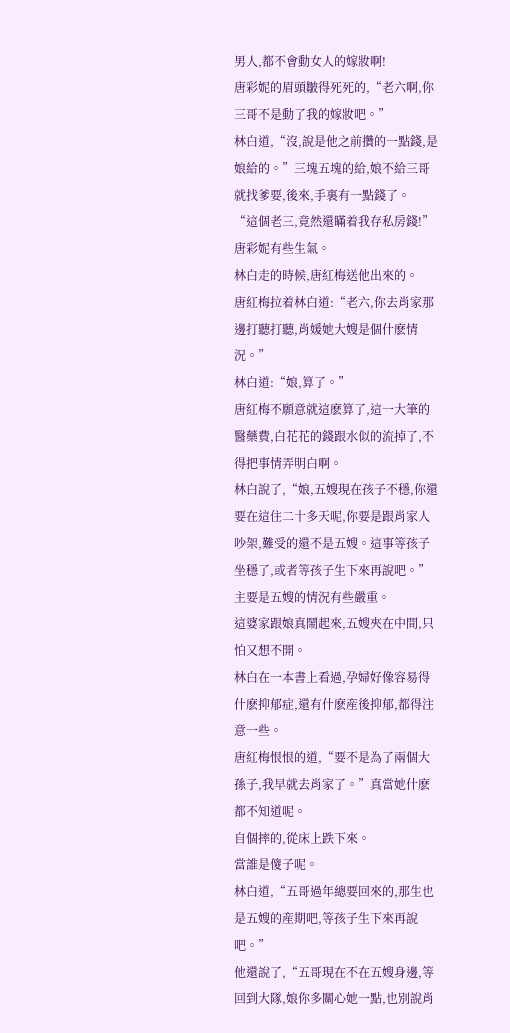男人,都不會動女人的嫁妝啊!
唐彩妮的眉頭皺得死死的,“老六啊,你三哥不是動了我的嫁妝吧。”
林白道,“沒,說是他之前攢的一點錢,是娘給的。”三塊五塊的給,娘不給三哥就找爹要,後來,手裏有一點錢了。
“這個老三,竟然還瞞着我存私房錢!”唐彩妮有些生氣。
林白走的時候,唐紅梅送他出來的。
唐紅梅拉着林白道:“老六,你去肖家那邊打聽打聽,肖媛她大嫂是個什麽情況。”
林白道:“娘,算了。”
唐紅梅不願意就這麽算了,這一大筆的醫藥費,白花花的錢跟水似的流掉了,不得把事情弄明白啊。
林白說了,“娘,五嫂現在孩子不穩,你還要在這住二十多天呢,你要是跟肖家人吵架,難受的還不是五嫂。這事等孩子坐穩了,或者等孩子生下來再說吧。”
主要是五嫂的情況有些嚴重。
這婆家跟娘真鬧起來,五嫂夾在中間,只怕又想不開。
林白在一本書上看過,孕婦好像容易得什麽抑郁症,還有什麽産後抑郁,都得注意一些。
唐紅梅恨恨的道,“要不是為了兩個大孫子,我早就去肖家了。”真當她什麽都不知道呢。
自個摔的,從床上跌下來。
當誰是傻子呢。
林白道,“五哥過年總要回來的,那生也是五嫂的産期吧,等孩子生下來再說吧。”
他還說了,“五哥現在不在五嫂身邊,等回到大隊,娘你多關心她一點,也別說肖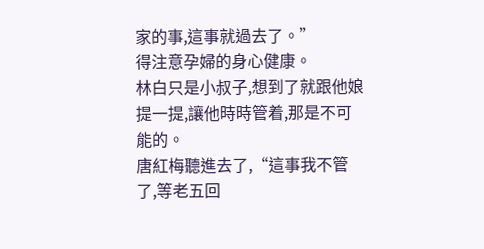家的事,這事就過去了。”
得注意孕婦的身心健康。
林白只是小叔子,想到了就跟他娘提一提,讓他時時管着,那是不可能的。
唐紅梅聽進去了,“這事我不管了,等老五回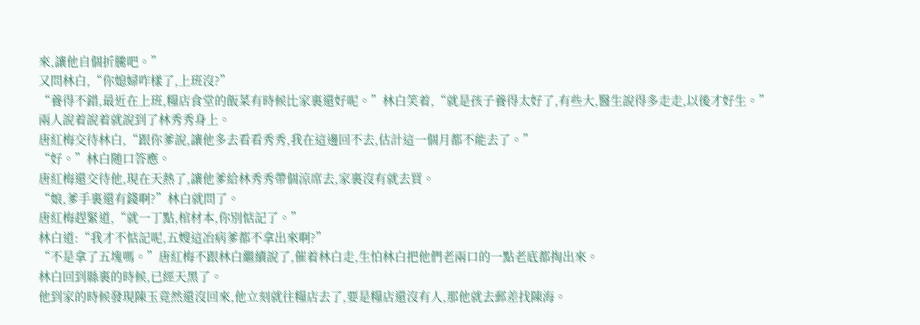來,讓他自個折騰吧。”
又問林白,“你媳婦咋樣了,上班沒?”
“養得不錯,最近在上班,糧店食堂的飯菜有時候比家裏還好呢。”林白笑着,“就是孩子養得太好了,有些大,醫生說得多走走,以後才好生。”
兩人說着說着就說到了林秀秀身上。
唐紅梅交待林白,“跟你爹說,讓他多去看看秀秀,我在這邊回不去,估計這一個月都不能去了。”
“好。”林白随口答應。
唐紅梅還交待他,現在天熱了,讓他爹給林秀秀帶個涼席去,家裏沒有就去買。
“娘,爹手裏還有錢啊?”林白就問了。
唐紅梅趕緊道,“就一丁點,棺材本,你別惦記了。”
林白道:“我才不惦記呢,五嫂這冶病爹都不拿出來啊?”
“不是拿了五塊嗎。”唐紅梅不跟林白繼續說了,催着林白走,生怕林白把他們老兩口的一點老底都掏出來。
林白回到縣裏的時候,已經天黑了。
他到家的時候發現陳玉竟然還沒回來,他立刻就往糧店去了,要是糧店還沒有人,那他就去郵差找陳海。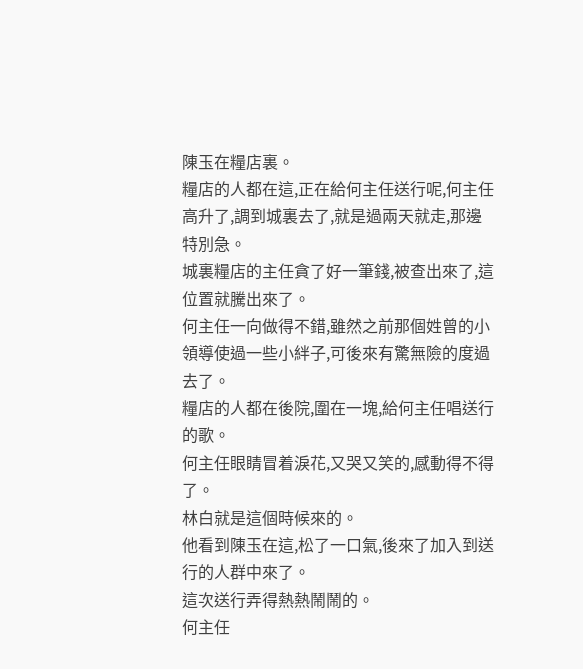陳玉在糧店裏。
糧店的人都在這,正在給何主任送行呢,何主任高升了,調到城裏去了,就是過兩天就走,那邊特別急。
城裏糧店的主任貪了好一筆錢,被查出來了,這位置就騰出來了。
何主任一向做得不錯,雖然之前那個姓曾的小領導使過一些小絆子,可後來有驚無險的度過去了。
糧店的人都在後院,圍在一塊,給何主任唱送行的歌。
何主任眼睛冒着淚花,又哭又笑的,感動得不得了。
林白就是這個時候來的。
他看到陳玉在這,松了一口氣,後來了加入到送行的人群中來了。
這次送行弄得熱熱鬧鬧的。
何主任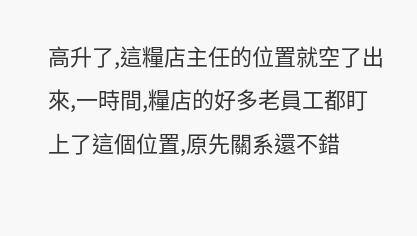高升了,這糧店主任的位置就空了出來,一時間,糧店的好多老員工都盯上了這個位置,原先關系還不錯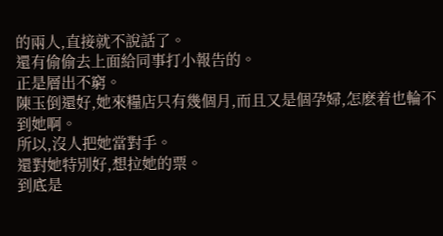的兩人,直接就不說話了。
還有偷偷去上面給同事打小報告的。
正是層出不窮。
陳玉倒還好,她來糧店只有幾個月,而且又是個孕婦,怎麽着也輪不到她啊。
所以,沒人把她當對手。
還對她特別好,想拉她的票。
到底是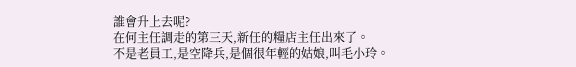誰會升上去呢?
在何主任調走的第三天,新任的糧店主任出來了。
不是老員工,是空降兵,是個很年輕的姑娘,叫毛小玲。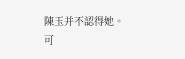陳玉并不認得她。
可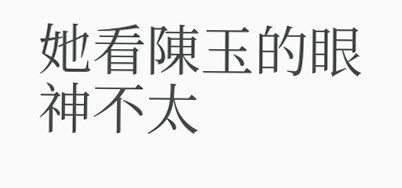她看陳玉的眼神不太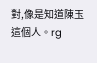對,像是知道陳玉這個人。rg